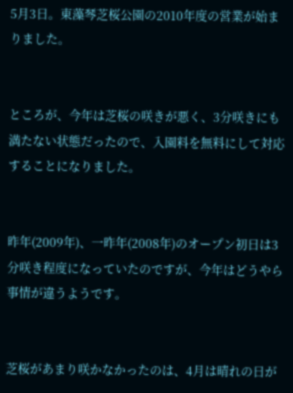5月3日。東藻琴芝桜公園の2010年度の営業が始まりました。


ところが、今年は芝桜の咲きが悪く、3分咲きにも満たない状態だったので、入園料を無料にして対応することになりました。


昨年(2009年)、一昨年(2008年)のオープン初日は3分咲き程度になっていたのですが、今年はどうやら事情が違うようです。


芝桜があまり咲かなかったのは、4月は晴れの日が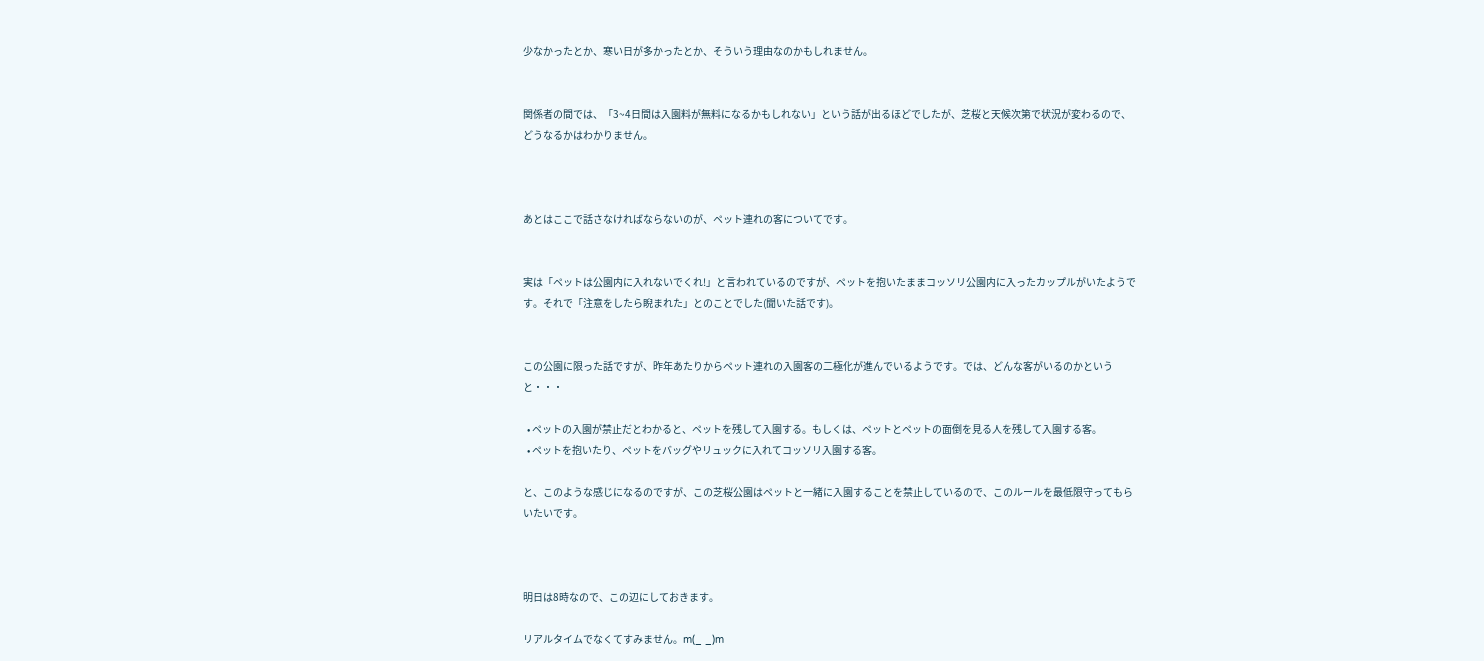少なかったとか、寒い日が多かったとか、そういう理由なのかもしれません。


関係者の間では、「3~4日間は入園料が無料になるかもしれない」という話が出るほどでしたが、芝桜と天候次第で状況が変わるので、どうなるかはわかりません。



あとはここで話さなければならないのが、ペット連れの客についてです。


実は「ペットは公園内に入れないでくれ!」と言われているのですが、ペットを抱いたままコッソリ公園内に入ったカップルがいたようです。それで「注意をしたら睨まれた」とのことでした(聞いた話です)。


この公園に限った話ですが、昨年あたりからペット連れの入園客の二極化が進んでいるようです。では、どんな客がいるのかというと・・・

  • ペットの入園が禁止だとわかると、ペットを残して入園する。もしくは、ペットとペットの面倒を見る人を残して入園する客。
  • ペットを抱いたり、ペットをバッグやリュックに入れてコッソリ入園する客。

と、このような感じになるのですが、この芝桜公園はペットと一緒に入園することを禁止しているので、このルールを最低限守ってもらいたいです。



明日は8時なので、この辺にしておきます。

リアルタイムでなくてすみません。m(_ _)m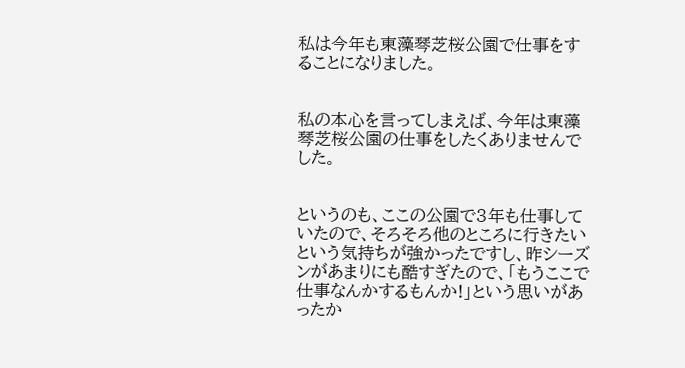私は今年も東藻琴芝桜公園で仕事をすることになりました。


私の本心を言ってしまえば、今年は東藻琴芝桜公園の仕事をしたくありませんでした。


というのも、ここの公園で3年も仕事していたので、そろそろ他のところに行きたいという気持ちが強かったですし、昨シーズンがあまりにも酷すぎたので、「もうここで仕事なんかするもんか!」という思いがあったか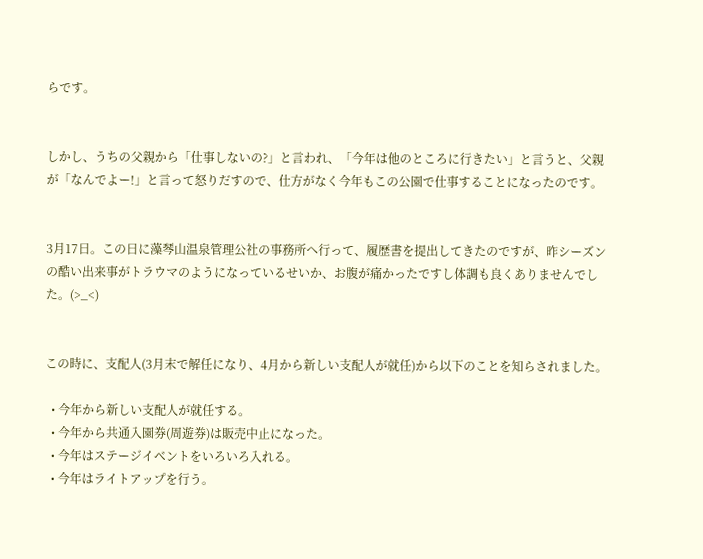らです。


しかし、うちの父親から「仕事しないの?」と言われ、「今年は他のところに行きたい」と言うと、父親が「なんでよー!」と言って怒りだすので、仕方がなく今年もこの公園で仕事することになったのです。


3月17日。この日に藻琴山温泉管理公社の事務所へ行って、履歴書を提出してきたのですが、昨シーズンの酷い出来事がトラウマのようになっているせいか、お腹が痛かったですし体調も良くありませんでした。(>_<)


この時に、支配人(3月末で解任になり、4月から新しい支配人が就任)から以下のことを知らされました。

  • 今年から新しい支配人が就任する。
  • 今年から共通入園券(周遊券)は販売中止になった。
  • 今年はステージイベントをいろいろ入れる。
  • 今年はライトアップを行う。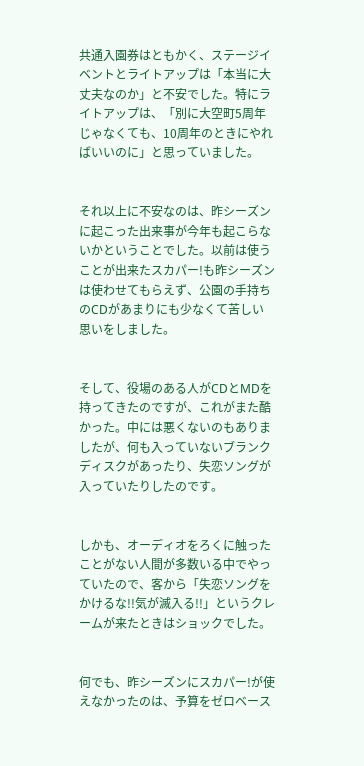共通入園券はともかく、ステージイベントとライトアップは「本当に大丈夫なのか」と不安でした。特にライトアップは、「別に大空町5周年じゃなくても、10周年のときにやればいいのに」と思っていました。


それ以上に不安なのは、昨シーズンに起こった出来事が今年も起こらないかということでした。以前は使うことが出来たスカパー!も昨シーズンは使わせてもらえず、公園の手持ちのCDがあまりにも少なくて苦しい思いをしました。


そして、役場のある人がCDとMDを持ってきたのですが、これがまた酷かった。中には悪くないのもありましたが、何も入っていないブランクディスクがあったり、失恋ソングが入っていたりしたのです。


しかも、オーディオをろくに触ったことがない人間が多数いる中でやっていたので、客から「失恋ソングをかけるな!!気が滅入る!!」というクレームが来たときはショックでした。


何でも、昨シーズンにスカパー!が使えなかったのは、予算をゼロベース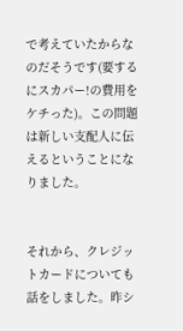で考えていたからなのだそうです(要するにスカパー!の費用をケチった)。この問題は新しい支配人に伝えるということになりました。


それから、クレジットカードについても話をしました。昨シ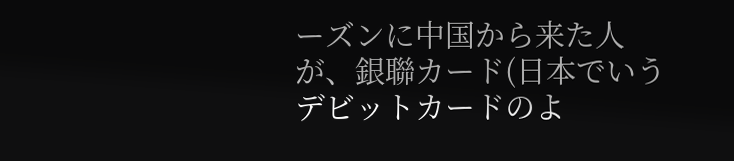ーズンに中国から来た人が、銀聯カード(日本でいうデビットカードのよ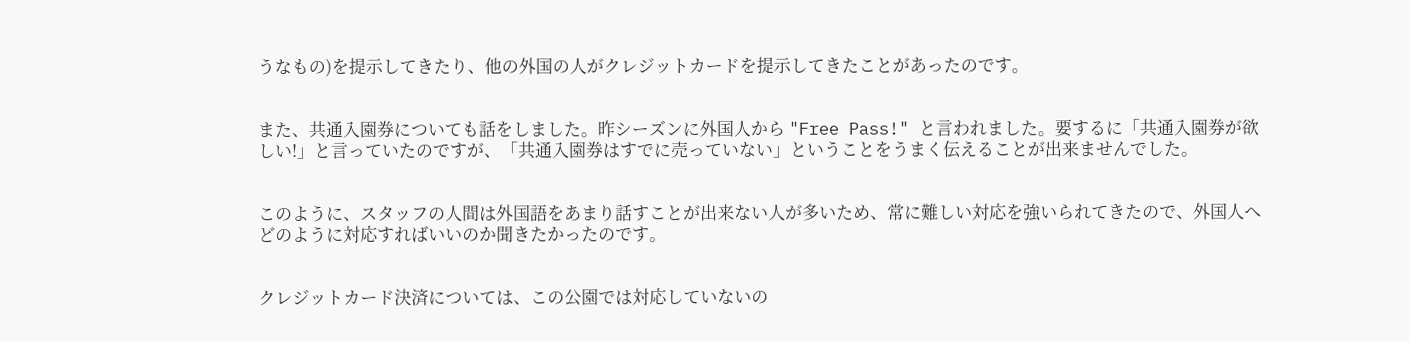うなもの)を提示してきたり、他の外国の人がクレジットカードを提示してきたことがあったのです。


また、共通入園券についても話をしました。昨シーズンに外国人から "Free Pass!" と言われました。要するに「共通入園券が欲しい!」と言っていたのですが、「共通入園券はすでに売っていない」ということをうまく伝えることが出来ませんでした。


このように、スタッフの人間は外国語をあまり話すことが出来ない人が多いため、常に難しい対応を強いられてきたので、外国人へどのように対応すればいいのか聞きたかったのです。


クレジットカード決済については、この公園では対応していないの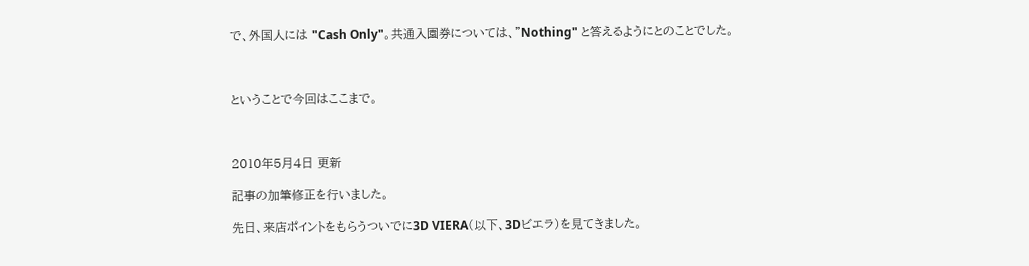で、外国人には "Cash Only"。共通入園券については、"Nothing" と答えるようにとのことでした。



ということで今回はここまで。



2010年5月4日 更新

記事の加筆修正を行いました。

先日、来店ポイントをもらうついでに3D VIERA(以下、3Dビエラ)を見てきました。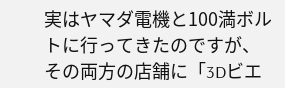実はヤマダ電機と100満ボルトに行ってきたのですが、その両方の店舗に「3Dビエ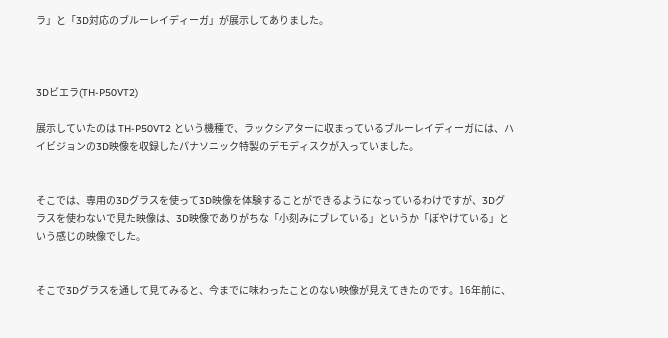ラ」と「3D対応のブルーレイディーガ」が展示してありました。



3Dビエラ(TH-P50VT2)

展示していたのは TH-P50VT2 という機種で、ラックシアターに収まっているブルーレイディーガには、ハイビジョンの3D映像を収録したパナソニック特製のデモディスクが入っていました。


そこでは、専用の3Dグラスを使って3D映像を体験することができるようになっているわけですが、3Dグラスを使わないで見た映像は、3D映像でありがちな「小刻みにブレている」というか「ぼやけている」という感じの映像でした。


そこで3Dグラスを通して見てみると、今までに味わったことのない映像が見えてきたのです。16年前に、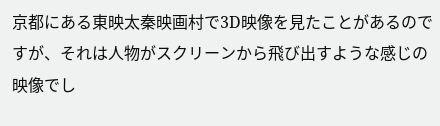京都にある東映太秦映画村で3D映像を見たことがあるのですが、それは人物がスクリーンから飛び出すような感じの映像でし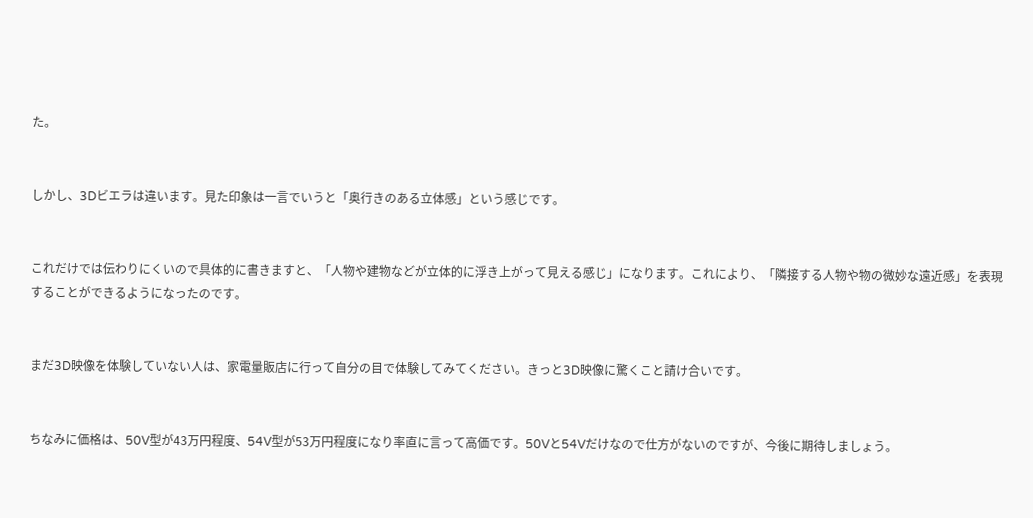た。


しかし、3Dビエラは違います。見た印象は一言でいうと「奥行きのある立体感」という感じです。


これだけでは伝わりにくいので具体的に書きますと、「人物や建物などが立体的に浮き上がって見える感じ」になります。これにより、「隣接する人物や物の微妙な遠近感」を表現することができるようになったのです。


まだ3D映像を体験していない人は、家電量販店に行って自分の目で体験してみてください。きっと3D映像に驚くこと請け合いです。


ちなみに価格は、50V型が43万円程度、54V型が53万円程度になり率直に言って高価です。50Vと54Vだけなので仕方がないのですが、今後に期待しましょう。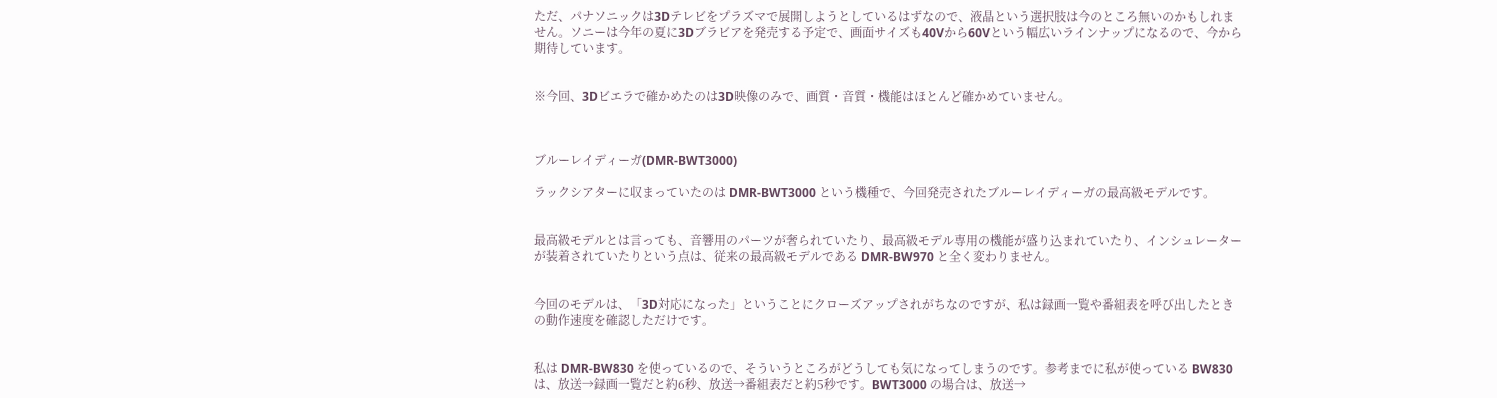ただ、パナソニックは3Dテレビをプラズマで展開しようとしているはずなので、液晶という選択肢は今のところ無いのかもしれません。ソニーは今年の夏に3Dブラビアを発売する予定で、画面サイズも40Vから60Vという幅広いラインナップになるので、今から期待しています。


※今回、3Dビエラで確かめたのは3D映像のみで、画質・音質・機能はほとんど確かめていません。



ブルーレイディーガ(DMR-BWT3000)

ラックシアターに収まっていたのは DMR-BWT3000 という機種で、今回発売されたブルーレイディーガの最高級モデルです。


最高級モデルとは言っても、音響用のパーツが奢られていたり、最高級モデル専用の機能が盛り込まれていたり、インシュレーターが装着されていたりという点は、従来の最高級モデルである DMR-BW970 と全く変わりません。


今回のモデルは、「3D対応になった」ということにクローズアップされがちなのですが、私は録画一覧や番組表を呼び出したときの動作速度を確認しただけです。


私は DMR-BW830 を使っているので、そういうところがどうしても気になってしまうのです。参考までに私が使っている BW830 は、放送→録画一覧だと約6秒、放送→番組表だと約5秒です。BWT3000 の場合は、放送→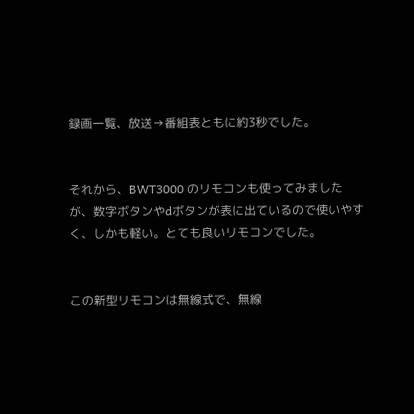録画一覧、放送→番組表ともに約3秒でした。


それから、BWT3000 のリモコンも使ってみましたが、数字ボタンやdボタンが表に出ているので使いやすく、しかも軽い。とても良いリモコンでした。


この新型リモコンは無線式で、無線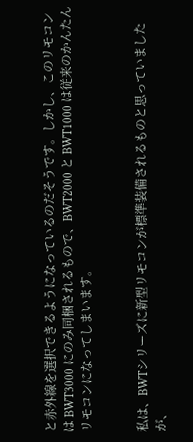と赤外線を選択できるようになっているのだそうです。しかし、このリモコンは BWT3000 にのみ同梱されるもので、BWT2000 と BWT1000 は従来のかんたんリモコンになってしまいます。


私は、BWTシリーズに新型リモコンが標準装備されるものと思っていましたが、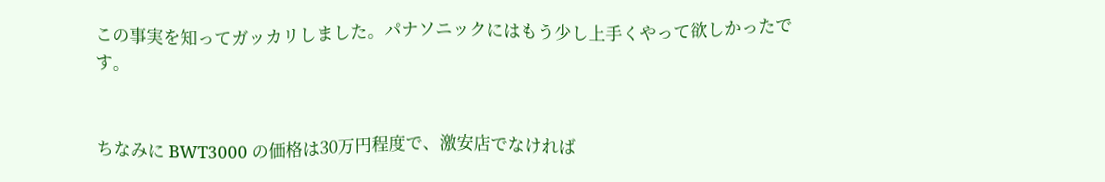この事実を知ってガッカリしました。パナソニックにはもう少し上手くやって欲しかったです。


ちなみに BWT3000 の価格は30万円程度で、激安店でなければ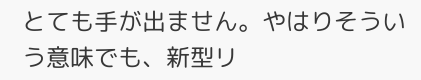とても手が出ません。やはりそういう意味でも、新型リ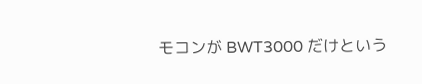モコンが BWT3000 だけという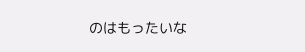のはもったいな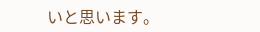いと思います。